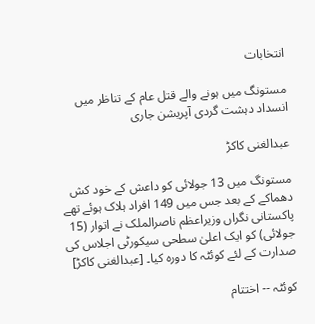انتخابات

مستونگ میں ہونے والے قتل عام کے تناظر میں انسداد دہشت گردی آپریشن جاری

عبدالغنی کاکڑ

مستونگ میں 13 جولائی کو داعش کے خود کش دھماکے کے بعد جس میں 149 افراد ہلاک ہوئے تھے پاکستانی نگراں وزیراعظم ناصرالملک نے اتوار (15 جولائی) کو ایک اعلیٰ سطحی سیکورٹی اجلاس کی صدارت کے لئے کوئٹہ کا دورہ کیا۔ [عبدالغنی کاکڑ]

کوئٹہ -- اختتام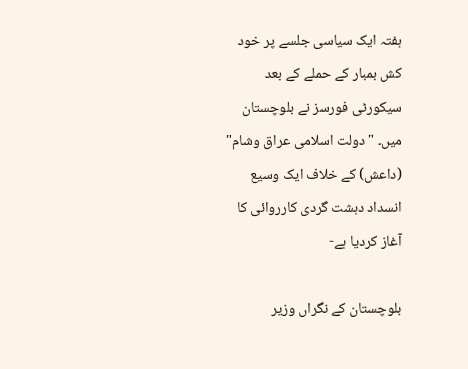ہفتہ ایک سیاسی جلسے پر خود کش بمبار کے حملے کے بعد سیکورٹی فورسز نے بلوچستان میں۔ "دولت اسلامی عراق وشام" (داعش) کے خلاف ایک وسیع انسداد دہشت گردی کارروائی کا آغاز کردیا ہے-

بلوچستان کے نگراں وزیر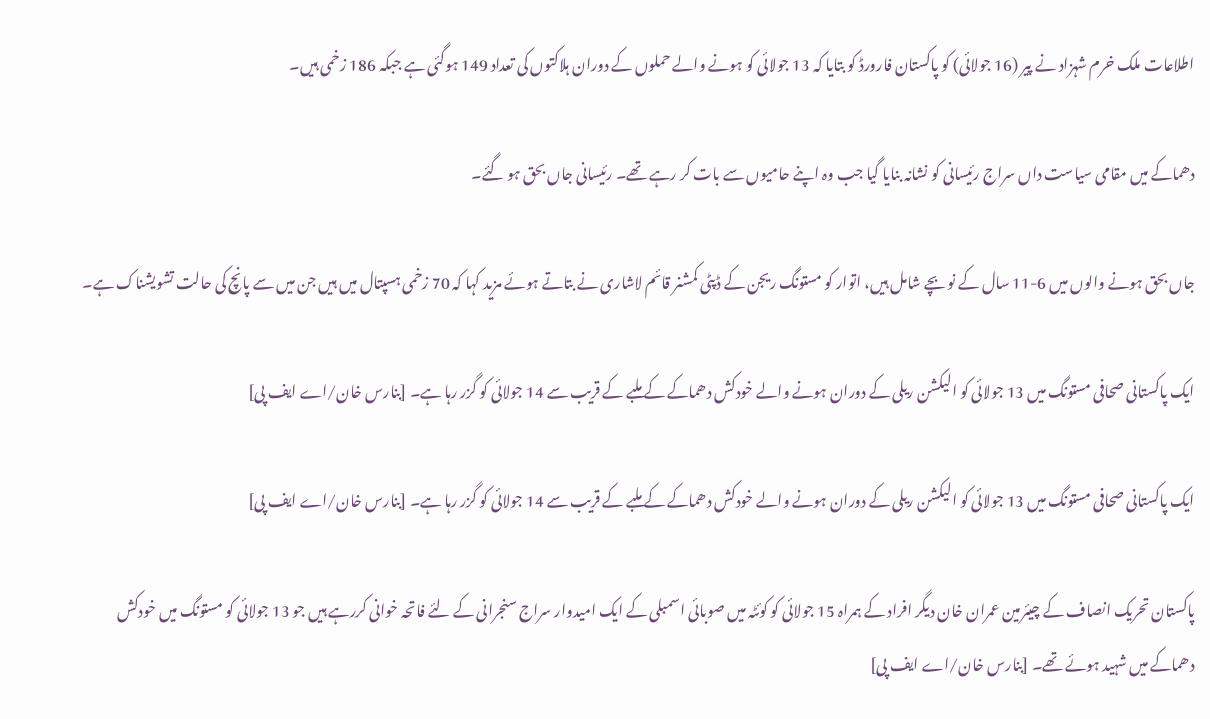اطلاعات ملک خرم شہزاد نے پیر (16 جولائی) کو پاکستان فارورڈ کو بتایا کہ 13 جولائی کو ہونے والے حملوں کے دوران ہلاکتوں کی تعداد 149 ہوگئی ہے جبکہ 186 زخمی ہیں۔

دھماکے میں مقامی سیاست داں سراج رئیسانی کو نشانہ بنایا گیا جب وہ اپنے حامیوں سے بات کر رہے تھے۔ رئیسانی جاں بحق ہو گئے۔

جاں بحق ہونے والوں میں 6-11 سال کے نو بچے شامل ہیں، اتوار کو مستونگ ریجن کے ڈپٹی کمشنر قائم لاشاری نے بتاتے ہوئے مزید کہا کہ 70 زخمی ہسپتال میں ہیں جن میں سے پانچ کی حالت تشویشناک ہے۔

ایک پاکستانی صحافی مستونگ میں 13 جولائی کو الیکشن ریلی کے دوران ہونے والے خودکش دھماکے کے ملبے کے قریب سے 14 جولائی کو گزر رہا ہے۔ [بنارس خان/اے ایف پی]

ایک پاکستانی صحافی مستونگ میں 13 جولائی کو الیکشن ریلی کے دوران ہونے والے خودکش دھماکے کے ملبے کے قریب سے 14 جولائی کو گزر رہا ہے۔ [بنارس خان/اے ایف پی]

پاکستان تحریک انصاف کے چیئرمین عمران خان دیگر افراد کے ہمراہ 15 جولائی کو کوئٹہ میں صوبائی اسمبلی کے ایک امیدوار سراج سنجرانی کے لئے فاتحہ خوانی کررہے ہیں جو 13 جولائی کو مستونگ میں خودکش دھماکے میں شہید ہوئے تھے۔ [بنارس خان/اے ایف پی]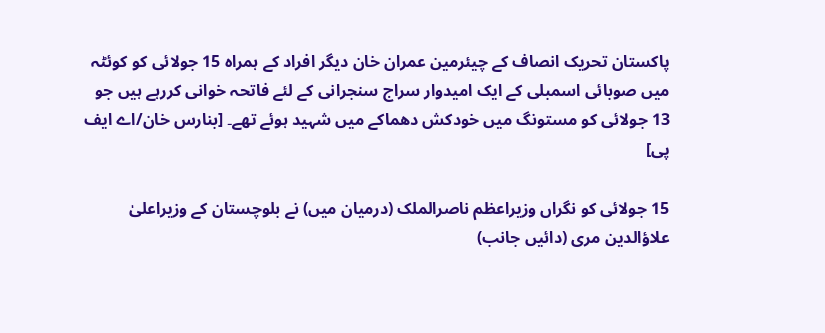پاکستان تحریک انصاف کے چیئرمین عمران خان دیگر افراد کے ہمراہ 15 جولائی کو کوئٹہ میں صوبائی اسمبلی کے ایک امیدوار سراج سنجرانی کے لئے فاتحہ خوانی کررہے ہیں جو 13 جولائی کو مستونگ میں خودکش دھماکے میں شہید ہوئے تھے۔ [بنارس خان/اے ایف پی]

15 جولائی کو نگراں وزیراعظم ناصرالملک (درمیان میں) نے بلوچستان کے وزیراعلیٰ علاؤالدین مری (دائیں جانب)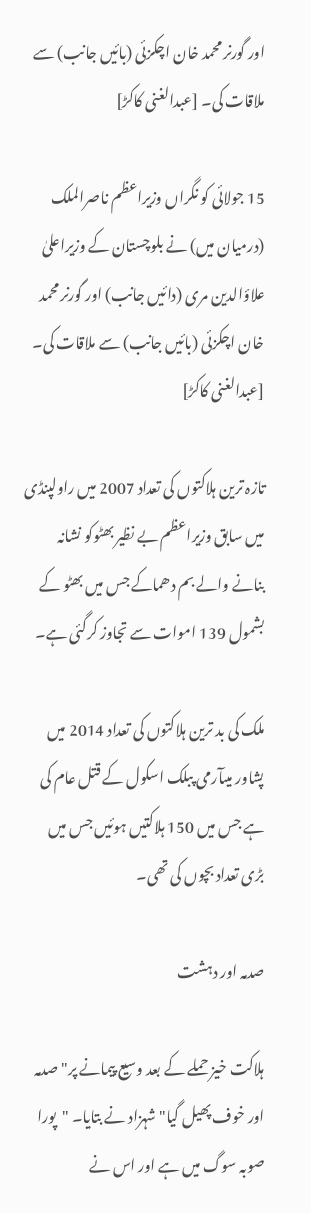اور گورنر محمد خان اچکزئی (بائیں جانب) سے ملاقات کی۔ [عبدالغنی کاکڑ]

15 جولائی کو نگراں وزیراعظم ناصرالملک (درمیان میں) نے بلوچستان کے وزیراعلیٰ علاؤالدین مری (دائیں جانب) اور گورنر محمد خان اچکزئی (بائیں جانب) سے ملاقات کی۔ [عبدالغنی کاکڑ]

تازہ ترین ہلاکتوں کی تعداد 2007 میں راولپنڈی میں سابق وزیراعظم بے نظیر بھٹوکو نشانہ بنانے والے بم دھماکے جس میں بھٹو کے بشمول 139 اموات سے تجاوز کرگئی ہے۔

ملک کی بد ترین ہلاکتوں کی تعداد 2014 میں پشاور میںآرمی پبلک اسکول کے قتل عام کی ہے جس میں 150 ہلاکتیں ہوئیں جس میں بڑی تعداد بچوں کی تھی۔

صدمہ اور دہشت

ہلاکت خیز حملے کے بعد وسیع پیمانے پر"صدمہ اور خوف پھیل گیا" شہزاد نے بتایا۔ "پورا صوبہ سوگ میں ہے اور اس نے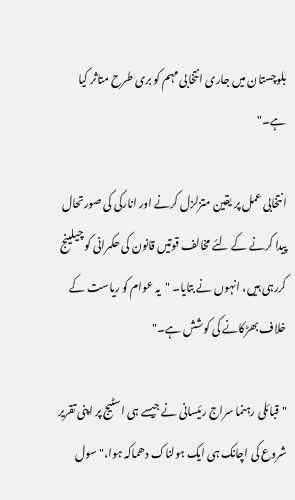بلوچستان میں جاری انتخابی مہم کو بری طرح متاثر کیا ہے۔"

انتخابی عمل پر یقین متزلزل کرنے اور انارکی کی صورتحال پیدا کرنے کے لئے مخالف قوتیں قانون کی حکمرانی کو چیلینج کررہی ہیں، انہوں نے بتایا۔ "یہ عوام کو ریاست کے خلاف بھڑکانے کی کوشش ہے۔"

"قبائلی رہنما سراج رئیسانی نے جیسے ہی اسٹیج پر اپنی تقریر شروع کی اچانک ہی ایک ہولناک دھماکہ ہوا،" سول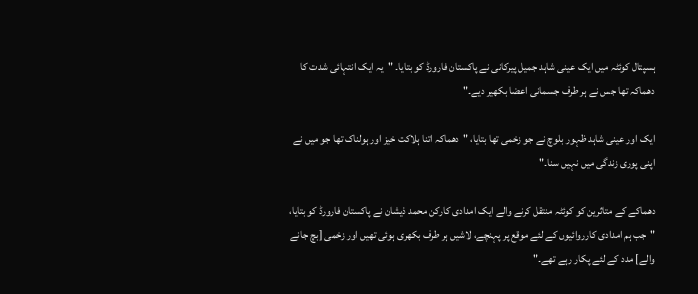ہسپتال کوئٹہ میں ایک عینی شاہد جمیل پیرکانی نے پاکستان فارورڈ کو بتایا۔ "یہ ایک انتہائی شدت کا دھماکہ تھا جس نے ہر طرف جسمانی اعضا بکھیر دیے۔"

ایک اور عینی شاہد ظہور بلوچ نے جو زخمی تھا بتایا، "دھماکہ اتنا ہلاکت خیز اور ہولناک تھا جو میں نے اپنی پوری زندگی میں نہیں سنا۔"

دھماکے کے متاثرین کو کوئٹہ منتقل کرنے والے ایک امدادی کارکن محمد ذیشان نے پاکستان فارورڈ کو بتایا، "جب ہم امدادی کارروائیوں کے لئے موقع پر پہنچے، لاشیں ہر طرف بکھری ہوئی تھیں اور زخمی [بچ جانے والے] مدد کے لئے پکار رہے تھے۔"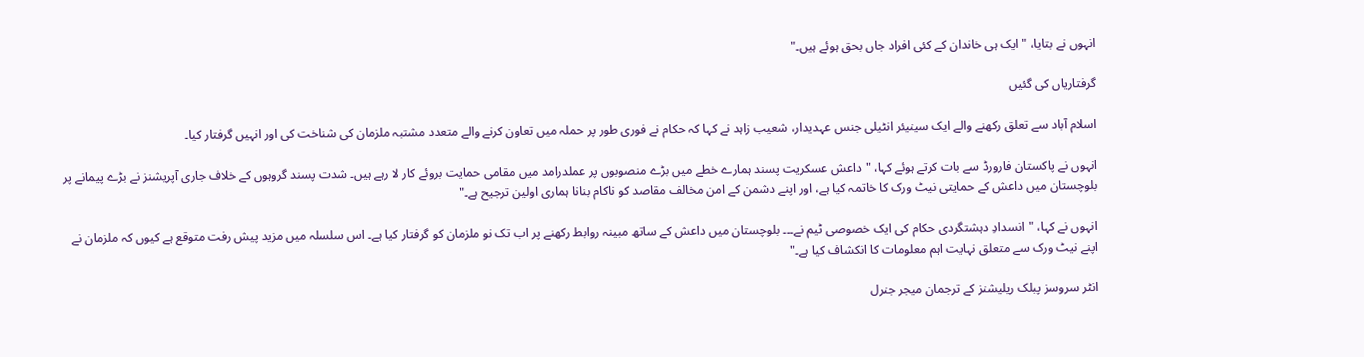انہوں نے بتایا، "ایک ہی خاندان کے کئی افراد جاں بحق ہوئے ہیں۔"

گرفتاریاں کی گئیں

اسلام آباد سے تعلق رکھنے والے ایک سینیئر انٹیلی جنس عہدیدار، شعیب زاہد نے کہا کہ حکام نے فوری طور پر حملہ میں تعاون کرنے والے متعدد مشتبہ ملزمان کی شناخت کی اور انہیں گرفتار کیا۔

انہوں نے پاکستان فارورڈ سے بات کرتے ہوئے کہا، "داعش عسکریت پسند ہمارے خطے میں بڑے منصوبوں پر عملدرامد میں مقامی حمایت بروئے کار لا رہے ہیں۔ شدت پسند گروہوں کے خلاف جاری آپریشنز نے بڑے پیمانے پر بلوچستان میں داعش کے حمایتی نیٹ ورک کا خاتمہ کیا ہے، اور اپنے دشمن کے امن مخالف مقاصد کو ناکام بنانا ہماری اولین ترجیح ہے۔"

انہوں نے کہا، "انسدادِ دہشتگردی حکام کی ایک خصوصی ٹیم نے۔۔۔ بلوچستان میں داعش کے ساتھ مبینہ روابط رکھنے پر اب تک نو ملزمان کو گرفتار کیا ہے۔ اس سلسلہ میں مزید پیش رفت متوقع ہے کیوں کہ ملزمان نے اپنے نیٹ ورک سے متعلق نہایت اہم معلومات کا انکشاف کیا ہے۔"

انٹر سروسز پبلک ریلیشنز کے ترجمان میجر جنرل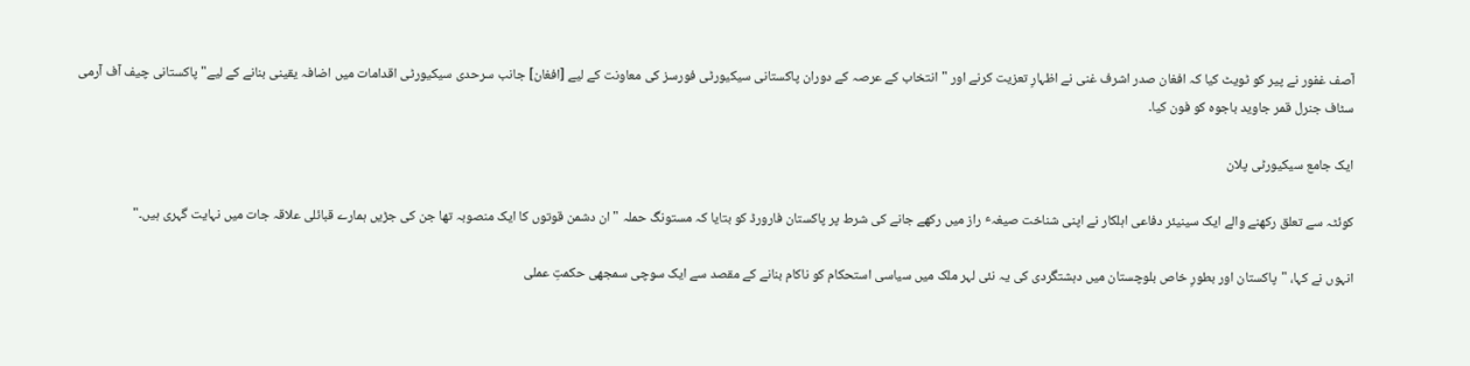آصف غفور نے پیر کو ٹویٹ کیا کہ افغان صدر اشرف غنی نے اظہارِ تعزیت کرنے اور "انتخاب کے عرصہ کے دوران پاکستانی سیکیورٹی فورسز کی معاونت کے لیے [افغان] جانب سرحدی سیکیورٹی اقدامات میں اضافہ یقینی بنانے کے لیے" پاکستانی چیف آف آرمی سٹاف جنرل قمر جاوید باجوہ کو فون کیا۔

ایک جامع سیکیورٹی پلان

کوئٹہ سے تعلق رکھنے والے ایک سینیئر دفاعی اہلکار نے اپنی شناخت صیغہٴ راز میں رکھے جانے کی شرط پر پاکستان فارورڈ کو بتایا کہ مستونگ حملہ "ان دشمن قوتوں کا ایک منصوبہ تھا جن کی جڑیں ہمارے قبائلی علاقہ جات میں نہایت گہری ہیں۔"

انہوں نے کہا، "پاکستان اور بطورِ خاص بلوچستان میں دہشتگردی کی یہ نئی لہر ملک میں سیاسی استحکام کو ناکام بنانے کے مقصد سے ایک سوچی سمجھی حکمتِ عملی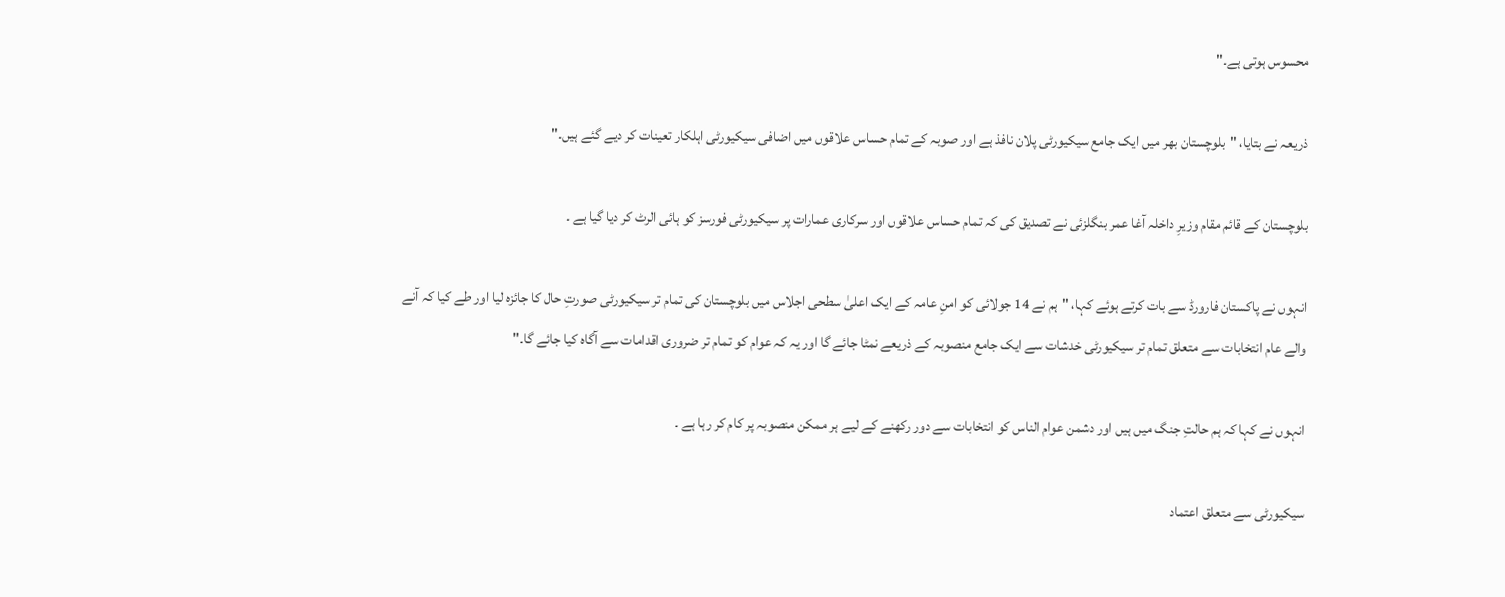محسوس ہوتی ہے۔"

ذریعہ نے بتایا، "بلوچستان بھر میں ایک جامع سیکیورٹی پلان نافذ ہے اور صوبہ کے تمام حساس علاقوں میں اضافی سیکیورٹی اہلکار تعینات کر دیے گئے ہیں۔"

بلوچستان کے قائم مقام وزیرِ داخلہ آغا عمر بنگلزئی نے تصدیق کی کہ تمام حساس علاقوں اور سرکاری عمارات پر سیکیورٹی فورسز کو ہائی الرٹ کر دیا گیا ہے ۔

انہوں نے پاکستان فارورڈ سے بات کرتے ہوئے کہا، "ہم نے 14 جولائی کو امنِ عامہ کے ایک اعلیٰ سطحی اجلاس میں بلوچستان کی تمام تر سیکیورٹی صورتِ حال کا جائزہ لیا اور طے کیا کہ آنے والے عام انتخابات سے متعلق تمام تر سیکیورٹی خدشات سے ایک جامع منصوبہ کے ذریعے نمٹا جائے گا اور یہ کہ عوام کو تمام تر ضروری اقدامات سے آگاہ کیا جائے گا۔"

انہوں نے کہا کہ ہم حالتِ جنگ میں ہیں اور دشمن عوام الناس کو انتخابات سے دور رکھنے کے لیے ہر ممکن منصوبہ پر کام کر رہا ہے ۔

سیکیورٹی سے متعلق اعتماد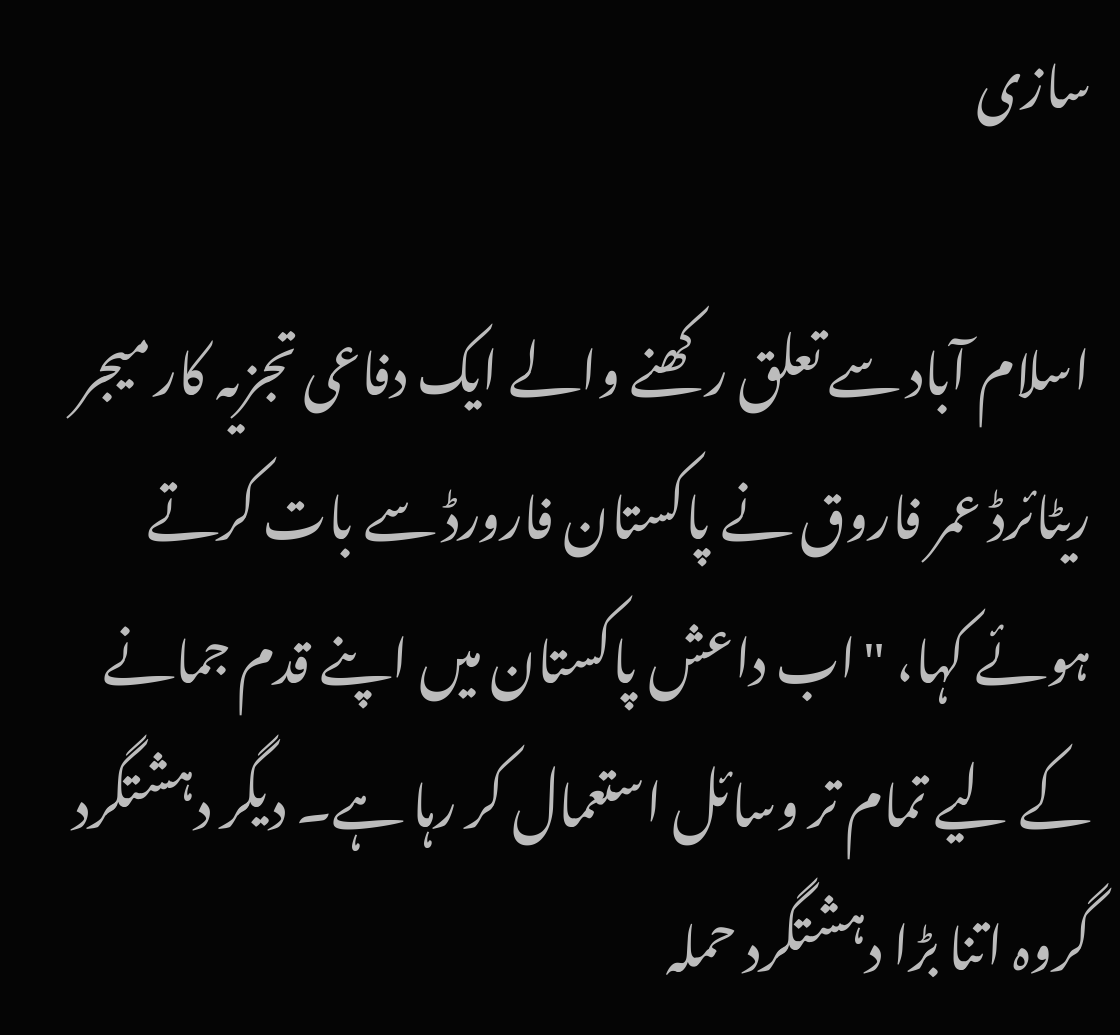سازی

اسلام آباد سے تعلق رکھنے والے ایک دفاعی تجزیہ کار میجر ریٹائرڈ عمر فاروق نے پاکستان فارورڈ سے بات کرتے ہوئے کہا، "اب داعش پاکستان میں اپنے قدم جمانے کے لیے تمام تر وسائل استعمال کر رہا ہے۔ دیگر دہشتگرد گروہ اتنا بڑا دہشتگرد حملہ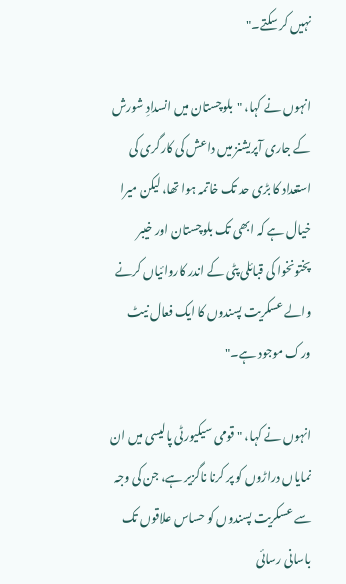نہیں کر سکتے۔"

انہوں نے کہا، "بلوچستان میں انسدادِ شورش کے جاری آپریشنز میں داعش کی کارگری کی استعداد کا بڑی حد تک خاتمہ ہوا تھا، لیکن میرا خیال ہے کہ ابھی تک بلوچستان اور خیبر پختونخوا کی قبائلی پٹی کے اندر کاروائیاں کرنے والے عسکریت پسندوں کا ایک فعال نیٹ ورک موجود ہے۔"

انہوں نے کہا، "قومی سیکیورٹی پالیسی میں ان نمایاں دراڑوں کو پر کرنا ناگزیر ہے، جن کی وجہ سے عسکریت پسندوں کو حساس علاقوں تک باسانی رسائی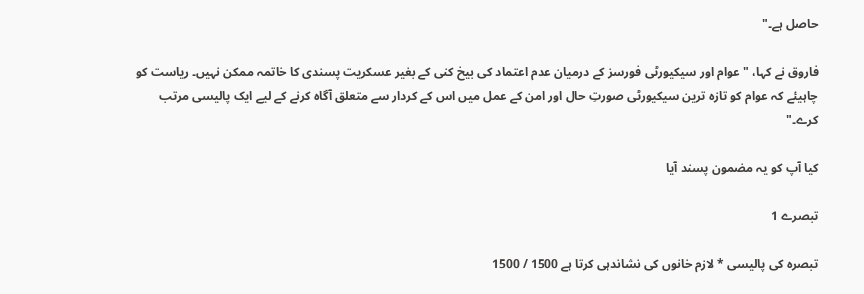حاصل ہے۔"

فاروق نے کہا، "عوام اور سیکیورٹی فورسز کے درمیان عدم اعتماد کی بیخ کنی کے بغیر عسکریت پسندی کا خاتمہ ممکن نہیں۔ ریاست کو چاہیئے کہ عوام کو تازہ ترین سیکیورٹی صورتِ حال اور امن کے عمل میں اس کے کردار سے متعلق آگاہ کرنے کے لیے ایک پالیسی مرتب کرے۔"

کیا آپ کو یہ مضمون پسند آیا

تبصرے 1

تبصرہ کی پالیسی * لازم خانوں کی نشاندہی کرتا ہے 1500 / 1500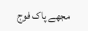مجھے پاک فوج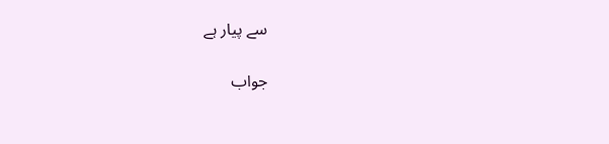سے پیار ہے

جواب